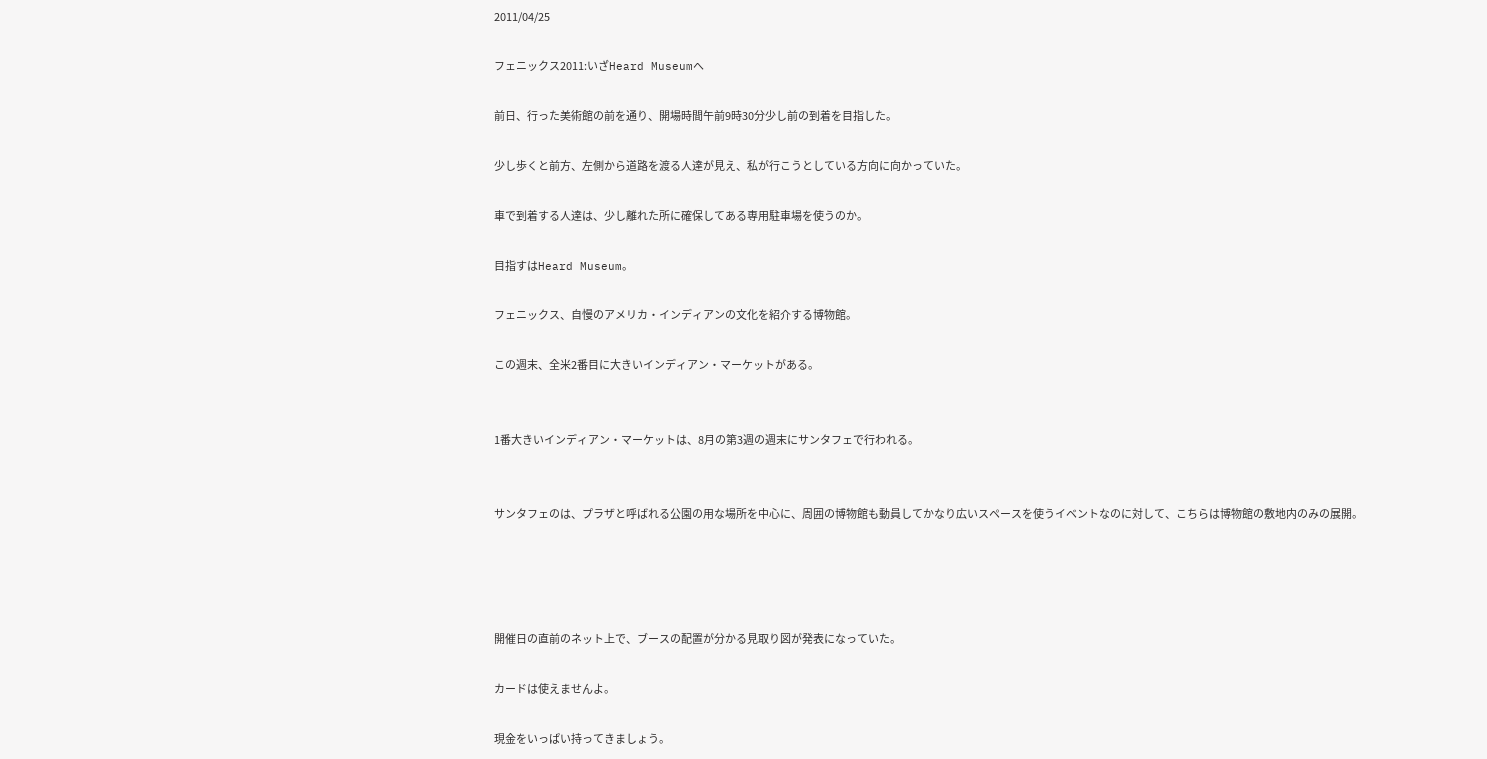2011/04/25

フェニックス2011:いざHeard Museumへ

前日、行った美術館の前を通り、開場時間午前9時30分少し前の到着を目指した。

少し歩くと前方、左側から道路を渡る人達が見え、私が行こうとしている方向に向かっていた。

車で到着する人達は、少し離れた所に確保してある専用駐車場を使うのか。

目指すはHeard Museum。

フェニックス、自慢のアメリカ・インディアンの文化を紹介する博物館。

この週末、全米2番目に大きいインディアン・マーケットがある。


1番大きいインディアン・マーケットは、8月の第3週の週末にサンタフェで行われる。


サンタフェのは、プラザと呼ばれる公園の用な場所を中心に、周囲の博物館も動員してかなり広いスペースを使うイベントなのに対して、こちらは博物館の敷地内のみの展開。




開催日の直前のネット上で、ブースの配置が分かる見取り図が発表になっていた。

カードは使えませんよ。

現金をいっぱい持ってきましょう。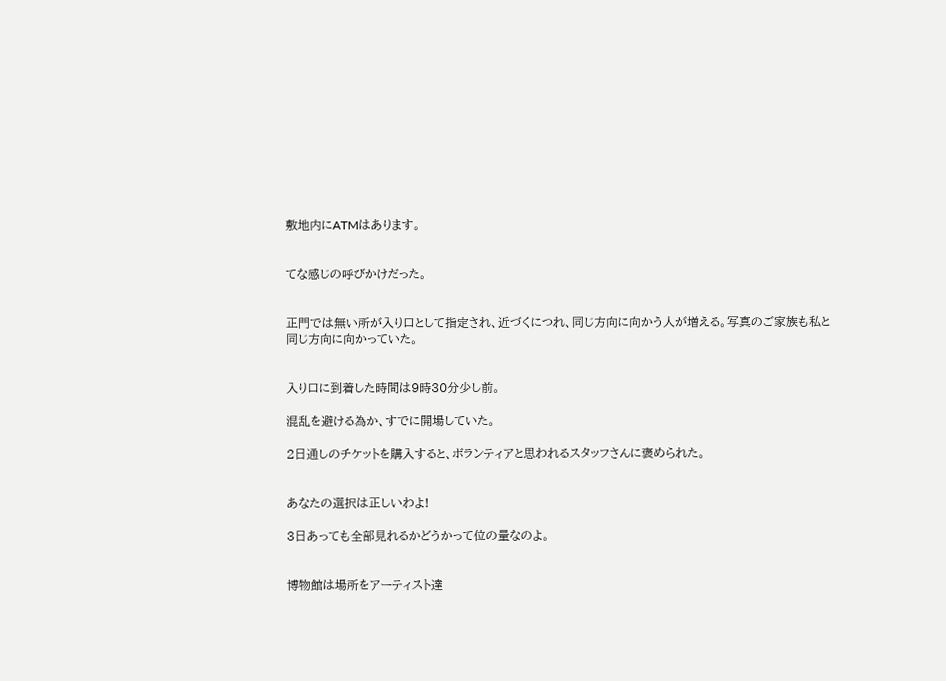敷地内にATMはあります。


てな感じの呼びかけだった。


正門では無い所が入り口として指定され、近づくにつれ、同じ方向に向かう人が増える。写真のご家族も私と同じ方向に向かっていた。


入り口に到着した時間は9時30分少し前。

混乱を避ける為か、すでに開場していた。

2日通しのチケットを購入すると、ボランティアと思われるスタッフさんに褒められた。


あなたの選択は正しいわよ!

3日あっても全部見れるかどうかって位の量なのよ。


博物館は場所をアーティスト達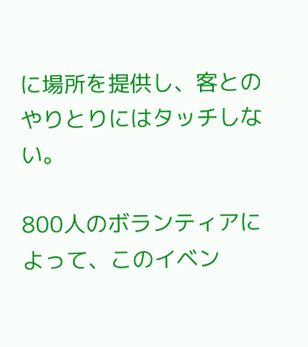に場所を提供し、客とのやりとりにはタッチしない。

800人のボランティアによって、このイベン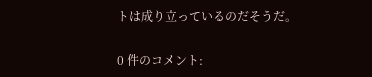トは成り立っているのだそうだ。

0 件のコメント: